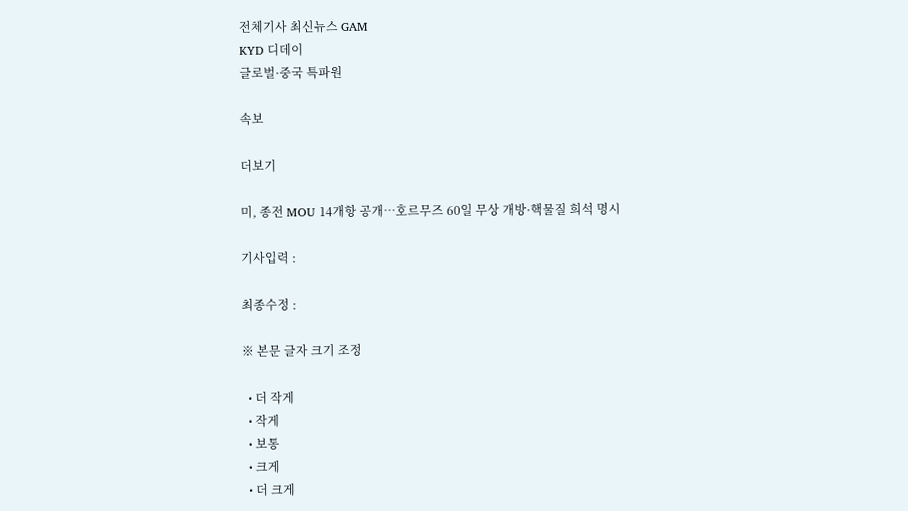전체기사 최신뉴스 GAM
KYD 디데이
글로벌·중국 특파원

속보

더보기

미, 종전 MOU 14개항 공개…호르무즈 60일 무상 개방·핵물질 희석 명시

기사입력 :

최종수정 :

※ 본문 글자 크기 조정

  • 더 작게
  • 작게
  • 보통
  • 크게
  • 더 크게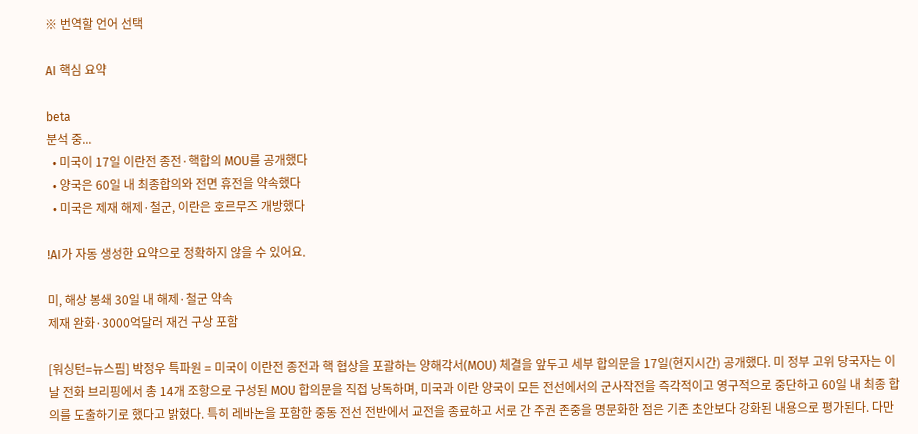※ 번역할 언어 선택

AI 핵심 요약

beta
분석 중...
  • 미국이 17일 이란전 종전·핵합의 MOU를 공개했다
  • 양국은 60일 내 최종합의와 전면 휴전을 약속했다
  • 미국은 제재 해제·철군, 이란은 호르무즈 개방했다

!AI가 자동 생성한 요약으로 정확하지 않을 수 있어요.

미, 해상 봉쇄 30일 내 해제·철군 약속
제재 완화·3000억달러 재건 구상 포함

[워싱턴=뉴스핌] 박정우 특파원 = 미국이 이란전 종전과 핵 협상을 포괄하는 양해각서(MOU) 체결을 앞두고 세부 합의문을 17일(현지시간) 공개했다. 미 정부 고위 당국자는 이날 전화 브리핑에서 총 14개 조항으로 구성된 MOU 합의문을 직접 낭독하며, 미국과 이란 양국이 모든 전선에서의 군사작전을 즉각적이고 영구적으로 중단하고 60일 내 최종 합의를 도출하기로 했다고 밝혔다. 특히 레바논을 포함한 중동 전선 전반에서 교전을 종료하고 서로 간 주권 존중을 명문화한 점은 기존 초안보다 강화된 내용으로 평가된다. 다만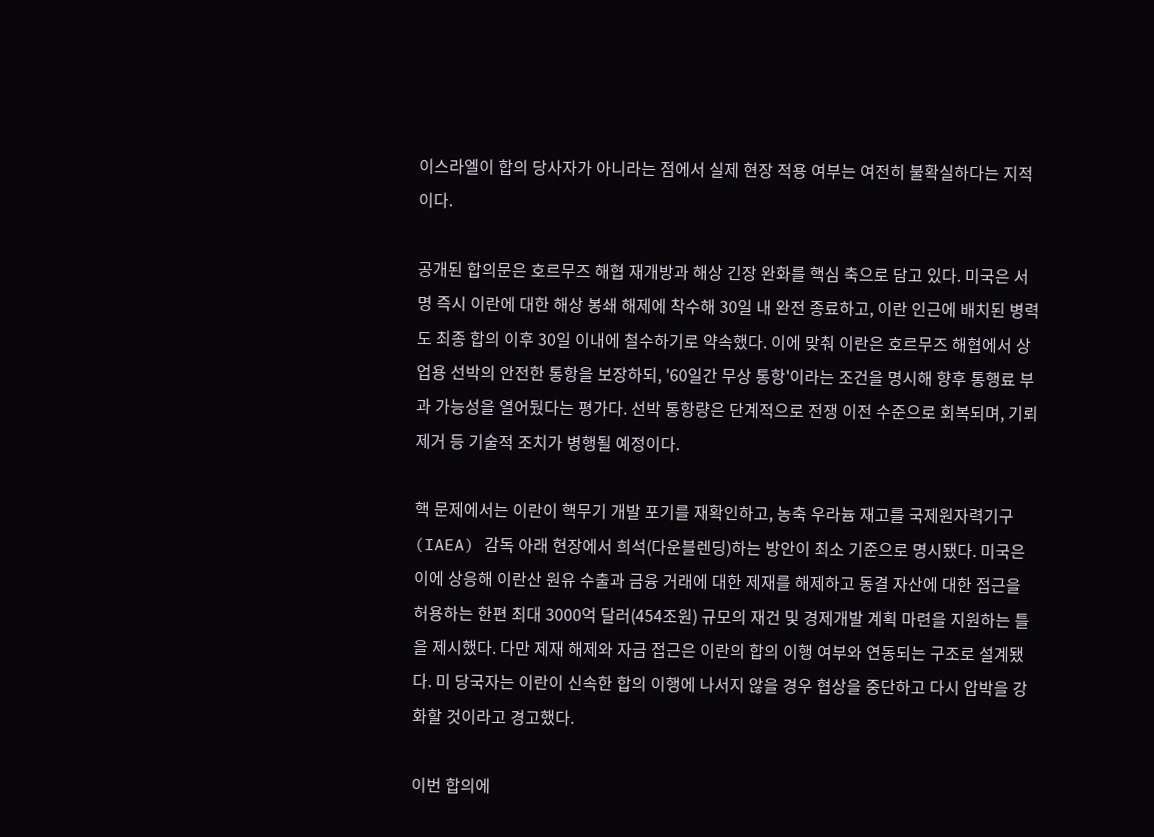이스라엘이 합의 당사자가 아니라는 점에서 실제 현장 적용 여부는 여전히 불확실하다는 지적이다.

공개된 합의문은 호르무즈 해협 재개방과 해상 긴장 완화를 핵심 축으로 담고 있다. 미국은 서명 즉시 이란에 대한 해상 봉쇄 해제에 착수해 30일 내 완전 종료하고, 이란 인근에 배치된 병력도 최종 합의 이후 30일 이내에 철수하기로 약속했다. 이에 맞춰 이란은 호르무즈 해협에서 상업용 선박의 안전한 통항을 보장하되, '60일간 무상 통항'이라는 조건을 명시해 향후 통행료 부과 가능성을 열어뒀다는 평가다. 선박 통항량은 단계적으로 전쟁 이전 수준으로 회복되며, 기뢰 제거 등 기술적 조치가 병행될 예정이다.

핵 문제에서는 이란이 핵무기 개발 포기를 재확인하고, 농축 우라늄 재고를 국제원자력기구(IAEA) 감독 아래 현장에서 희석(다운블렌딩)하는 방안이 최소 기준으로 명시됐다. 미국은 이에 상응해 이란산 원유 수출과 금융 거래에 대한 제재를 해제하고 동결 자산에 대한 접근을 허용하는 한편 최대 3000억 달러(454조원) 규모의 재건 및 경제개발 계획 마련을 지원하는 틀을 제시했다. 다만 제재 해제와 자금 접근은 이란의 합의 이행 여부와 연동되는 구조로 설계됐다. 미 당국자는 이란이 신속한 합의 이행에 나서지 않을 경우 협상을 중단하고 다시 압박을 강화할 것이라고 경고했다.

이번 합의에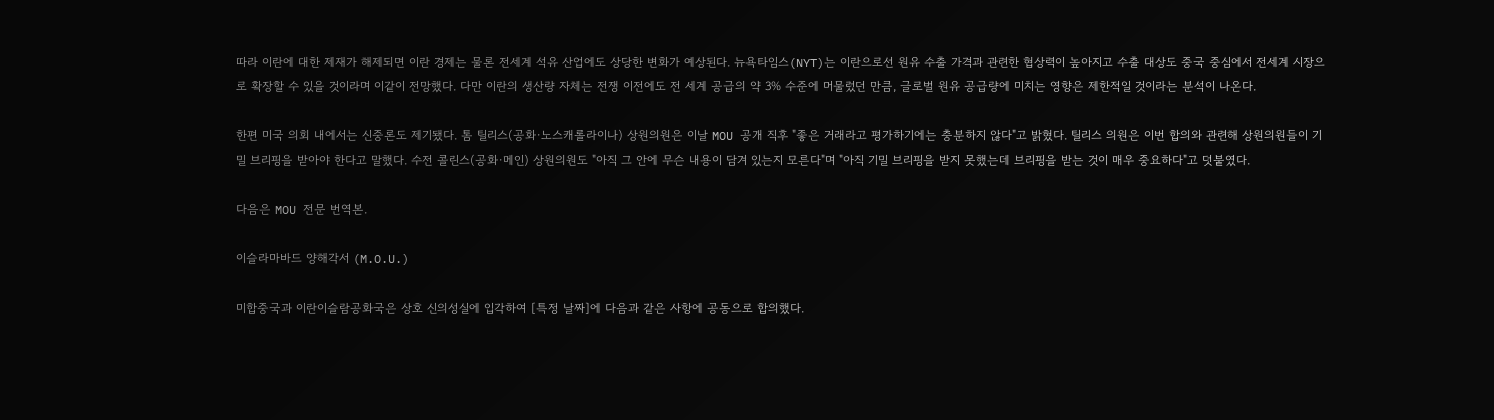따라 이란에 대한 제재가 해제되면 이란 경제는 물론 전세계 석유 산업에도 상당한 변화가 예상된다. 뉴욕타임스(NYT)는 이란으로선 원유 수출 가격과 관련한 협상력이 높아지고 수출 대상도 중국 중심에서 전세계 시장으로 확장할 수 있을 것이라며 이같이 전망했다. 다만 이란의 생산량 자체는 전쟁 이전에도 전 세계 공급의 약 3% 수준에 머물렀던 만큼, 글로벌 원유 공급량에 미치는 영향은 제한적일 것이라는 분석이 나온다.

한편 미국 의회 내에서는 신중론도 제기됐다. 톰 틸리스(공화·노스캐롤라이나) 상원의원은 이날 MOU 공개 직후 "좋은 거래라고 평가하기에는 충분하지 않다"고 밝혔다. 틸리스 의원은 이번 합의와 관련해 상원의원들이 기밀 브리핑을 받아야 한다고 말했다. 수전 콜린스(공화·메인) 상원의원도 "아직 그 안에 무슨 내용이 담겨 있는지 모른다"며 "아직 기밀 브리핑을 받지 못했는데 브리핑을 받는 것이 매우 중요하다"고 덧붙였다.

다음은 MOU 전문 번역본.

이슬라마바드 양해각서 (M.O.U.)

미합중국과 이란이슬람공화국은 상호 신의성실에 입각하여 [특정 날짜]에 다음과 같은 사항에 공동으로 합의했다.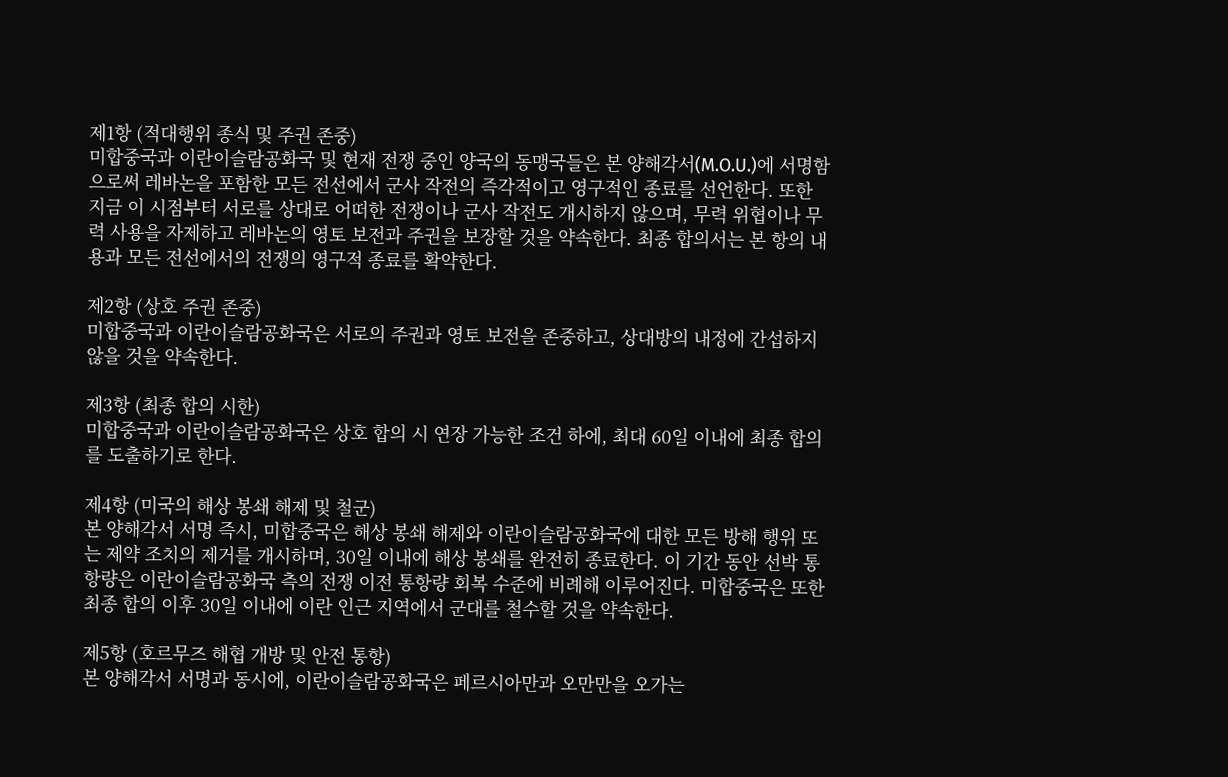제1항 (적대행위 종식 및 주권 존중)
미합중국과 이란이슬람공화국 및 현재 전쟁 중인 양국의 동맹국들은 본 양해각서(M.O.U.)에 서명함으로써 레바논을 포함한 모든 전선에서 군사 작전의 즉각적이고 영구적인 종료를 선언한다. 또한 지금 이 시점부터 서로를 상대로 어떠한 전쟁이나 군사 작전도 개시하지 않으며, 무력 위협이나 무력 사용을 자제하고 레바논의 영토 보전과 주권을 보장할 것을 약속한다. 최종 합의서는 본 항의 내용과 모든 전선에서의 전쟁의 영구적 종료를 확약한다.

제2항 (상호 주권 존중)
미합중국과 이란이슬람공화국은 서로의 주권과 영토 보전을 존중하고, 상대방의 내정에 간섭하지 않을 것을 약속한다.

제3항 (최종 합의 시한)
미합중국과 이란이슬람공화국은 상호 합의 시 연장 가능한 조건 하에, 최대 60일 이내에 최종 합의를 도출하기로 한다.

제4항 (미국의 해상 봉쇄 해제 및 철군)
본 양해각서 서명 즉시, 미합중국은 해상 봉쇄 해제와 이란이슬람공화국에 대한 모든 방해 행위 또는 제약 조치의 제거를 개시하며, 30일 이내에 해상 봉쇄를 완전히 종료한다. 이 기간 동안 선박 통항량은 이란이슬람공화국 측의 전쟁 이전 통항량 회복 수준에 비례해 이루어진다. 미합중국은 또한 최종 합의 이후 30일 이내에 이란 인근 지역에서 군대를 철수할 것을 약속한다.

제5항 (호르무즈 해협 개방 및 안전 통항)
본 양해각서 서명과 동시에, 이란이슬람공화국은 페르시아만과 오만만을 오가는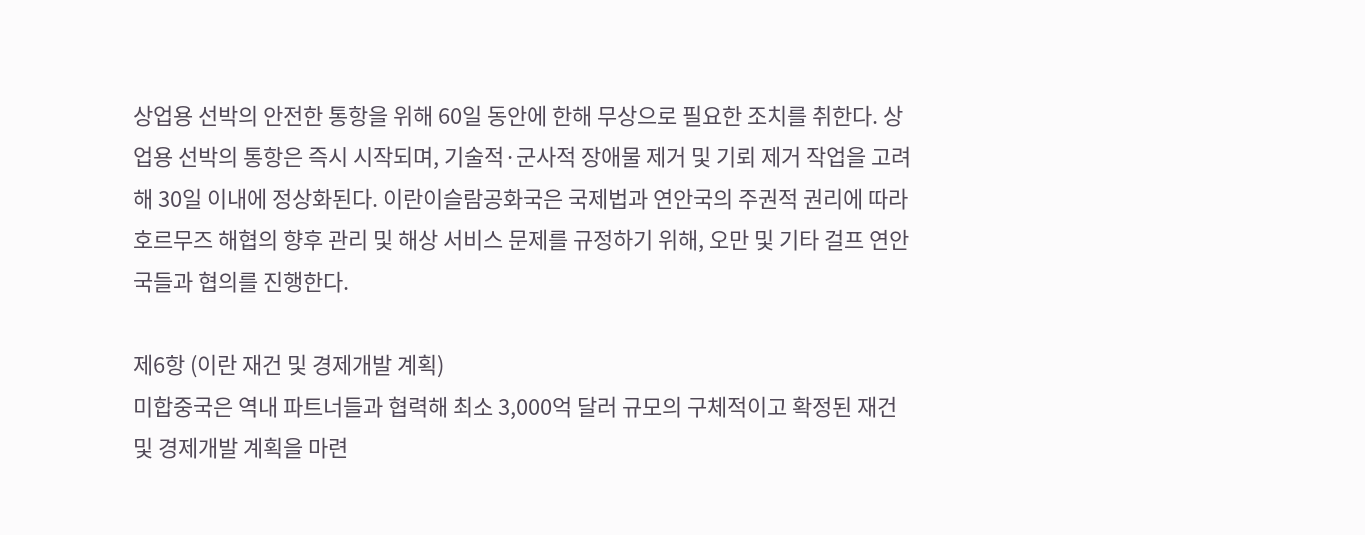상업용 선박의 안전한 통항을 위해 60일 동안에 한해 무상으로 필요한 조치를 취한다. 상업용 선박의 통항은 즉시 시작되며, 기술적·군사적 장애물 제거 및 기뢰 제거 작업을 고려해 30일 이내에 정상화된다. 이란이슬람공화국은 국제법과 연안국의 주권적 권리에 따라 호르무즈 해협의 향후 관리 및 해상 서비스 문제를 규정하기 위해, 오만 및 기타 걸프 연안국들과 협의를 진행한다.

제6항 (이란 재건 및 경제개발 계획)
미합중국은 역내 파트너들과 협력해 최소 3,000억 달러 규모의 구체적이고 확정된 재건 및 경제개발 계획을 마련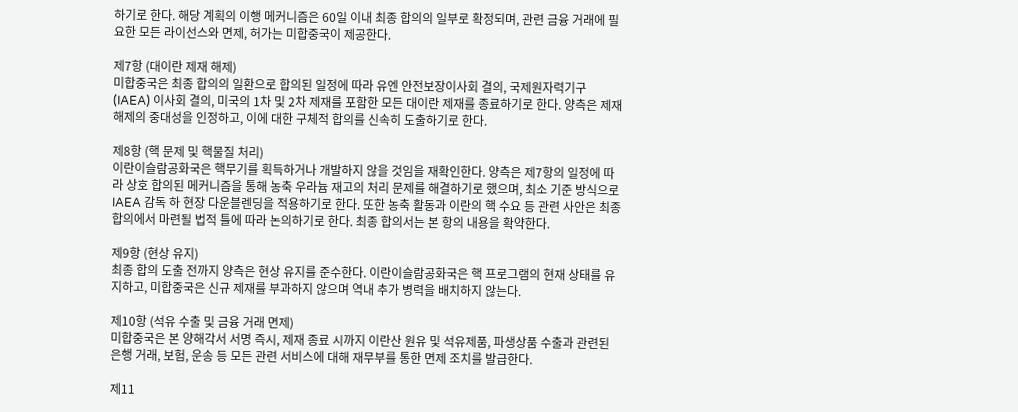하기로 한다. 해당 계획의 이행 메커니즘은 60일 이내 최종 합의의 일부로 확정되며, 관련 금융 거래에 필요한 모든 라이선스와 면제, 허가는 미합중국이 제공한다.

제7항 (대이란 제재 해제)
미합중국은 최종 합의의 일환으로 합의된 일정에 따라 유엔 안전보장이사회 결의, 국제원자력기구(IAEA) 이사회 결의, 미국의 1차 및 2차 제재를 포함한 모든 대이란 제재를 종료하기로 한다. 양측은 제재 해제의 중대성을 인정하고, 이에 대한 구체적 합의를 신속히 도출하기로 한다.

제8항 (핵 문제 및 핵물질 처리)
이란이슬람공화국은 핵무기를 획득하거나 개발하지 않을 것임을 재확인한다. 양측은 제7항의 일정에 따라 상호 합의된 메커니즘을 통해 농축 우라늄 재고의 처리 문제를 해결하기로 했으며, 최소 기준 방식으로 IAEA 감독 하 현장 다운블렌딩을 적용하기로 한다. 또한 농축 활동과 이란의 핵 수요 등 관련 사안은 최종 합의에서 마련될 법적 틀에 따라 논의하기로 한다. 최종 합의서는 본 항의 내용을 확약한다.

제9항 (현상 유지)
최종 합의 도출 전까지 양측은 현상 유지를 준수한다. 이란이슬람공화국은 핵 프로그램의 현재 상태를 유지하고, 미합중국은 신규 제재를 부과하지 않으며 역내 추가 병력을 배치하지 않는다.

제10항 (석유 수출 및 금융 거래 면제)
미합중국은 본 양해각서 서명 즉시, 제재 종료 시까지 이란산 원유 및 석유제품, 파생상품 수출과 관련된 은행 거래, 보험, 운송 등 모든 관련 서비스에 대해 재무부를 통한 면제 조치를 발급한다.

제11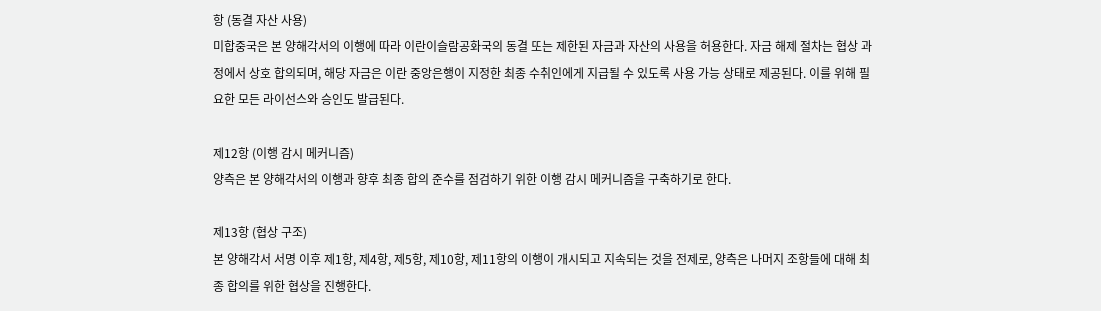항 (동결 자산 사용)
미합중국은 본 양해각서의 이행에 따라 이란이슬람공화국의 동결 또는 제한된 자금과 자산의 사용을 허용한다. 자금 해제 절차는 협상 과정에서 상호 합의되며, 해당 자금은 이란 중앙은행이 지정한 최종 수취인에게 지급될 수 있도록 사용 가능 상태로 제공된다. 이를 위해 필요한 모든 라이선스와 승인도 발급된다.

제12항 (이행 감시 메커니즘)
양측은 본 양해각서의 이행과 향후 최종 합의 준수를 점검하기 위한 이행 감시 메커니즘을 구축하기로 한다.

제13항 (협상 구조)
본 양해각서 서명 이후 제1항, 제4항, 제5항, 제10항, 제11항의 이행이 개시되고 지속되는 것을 전제로, 양측은 나머지 조항들에 대해 최종 합의를 위한 협상을 진행한다.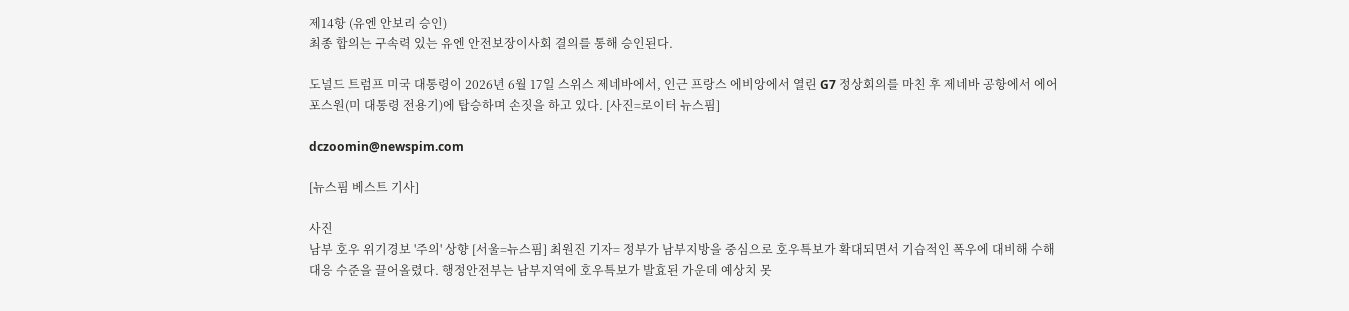제14항 (유엔 안보리 승인)
최종 합의는 구속력 있는 유엔 안전보장이사회 결의를 통해 승인된다.

도널드 트럼프 미국 대통령이 2026년 6월 17일 스위스 제네바에서, 인근 프랑스 에비앙에서 열린 G7 정상회의를 마친 후 제네바 공항에서 에어포스원(미 대통령 전용기)에 탑승하며 손짓을 하고 있다. [사진=로이터 뉴스핌]

dczoomin@newspim.com

[뉴스핌 베스트 기사]

사진
남부 호우 위기경보 '주의' 상향 [서울=뉴스핌] 최원진 기자= 정부가 남부지방을 중심으로 호우특보가 확대되면서 기습적인 폭우에 대비해 수해 대응 수준을 끌어올렸다. 행정안전부는 남부지역에 호우특보가 발효된 가운데 예상치 못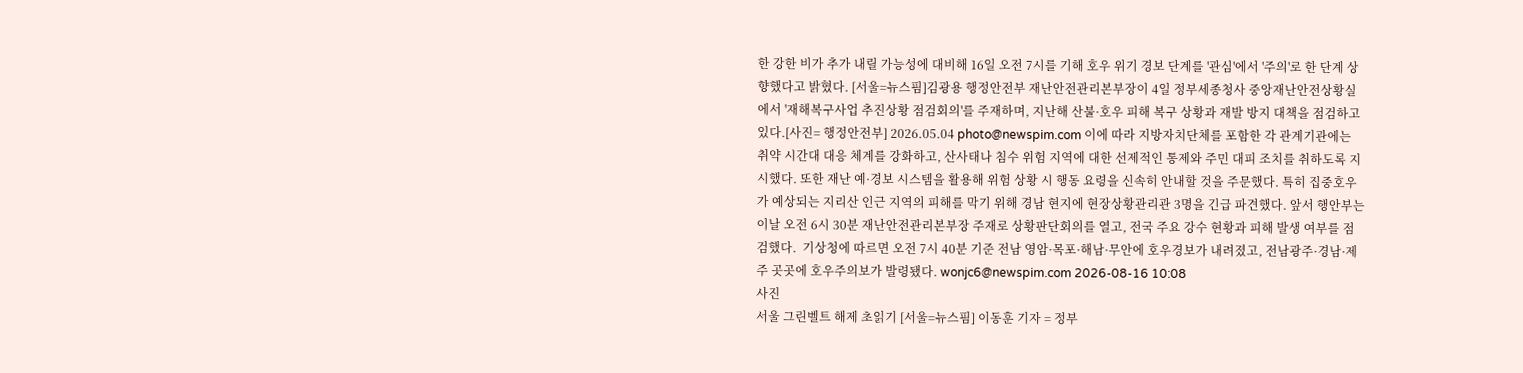한 강한 비가 추가 내릴 가능성에 대비해 16일 오전 7시를 기해 호우 위기 경보 단계를 '관심'에서 '주의'로 한 단계 상향했다고 밝혔다. [서울=뉴스핌]김광용 행정안전부 재난안전관리본부장이 4일 정부세종청사 중앙재난안전상황실에서 '재해복구사업 추진상황 점검회의'를 주재하며, 지난해 산불·호우 피해 복구 상황과 재발 방지 대책을 점검하고 있다.[사진= 행정안전부] 2026.05.04 photo@newspim.com 이에 따라 지방자치단체를 포함한 각 관계기관에는 취약 시간대 대응 체계를 강화하고, 산사태나 침수 위험 지역에 대한 선제적인 통제와 주민 대피 조치를 취하도록 지시했다. 또한 재난 예·경보 시스템을 활용해 위험 상황 시 행동 요령을 신속히 안내할 것을 주문했다. 특히 집중호우가 예상되는 지리산 인근 지역의 피해를 막기 위해 경남 현지에 현장상황관리관 3명을 긴급 파견했다. 앞서 행안부는 이날 오전 6시 30분 재난안전관리본부장 주재로 상황판단회의를 열고, 전국 주요 강수 현황과 피해 발생 여부를 점검했다.  기상청에 따르면 오전 7시 40분 기준 전남 영암·목포·해남·무안에 호우경보가 내려졌고, 전남광주·경남·제주 곳곳에 호우주의보가 발령됐다. wonjc6@newspim.com 2026-08-16 10:08
사진
서울 그린벨트 해제 초읽기 [서울=뉴스핌] 이동훈 기자 = 정부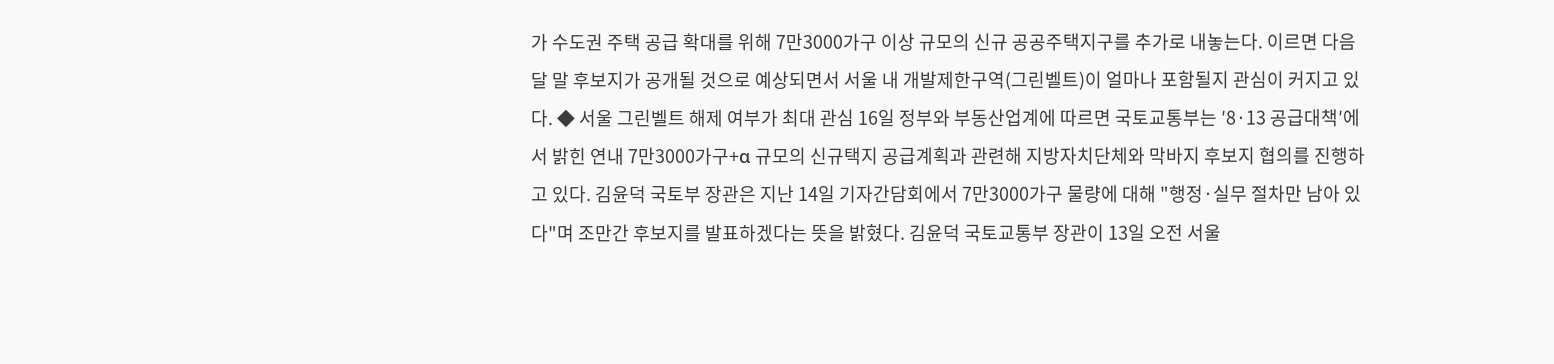가 수도권 주택 공급 확대를 위해 7만3000가구 이상 규모의 신규 공공주택지구를 추가로 내놓는다. 이르면 다음 달 말 후보지가 공개될 것으로 예상되면서 서울 내 개발제한구역(그린벨트)이 얼마나 포함될지 관심이 커지고 있다. ◆ 서울 그린벨트 해제 여부가 최대 관심 16일 정부와 부동산업계에 따르면 국토교통부는 ′8·13 공급대책′에서 밝힌 연내 7만3000가구+α 규모의 신규택지 공급계획과 관련해 지방자치단체와 막바지 후보지 협의를 진행하고 있다. 김윤덕 국토부 장관은 지난 14일 기자간담회에서 7만3000가구 물량에 대해 "행정·실무 절차만 남아 있다"며 조만간 후보지를 발표하겠다는 뜻을 밝혔다. 김윤덕 국토교통부 장관이 13일 오전 서울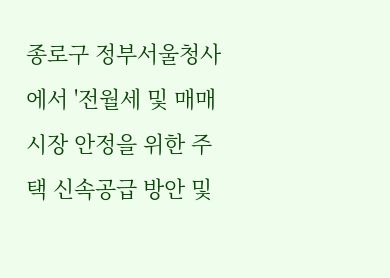종로구 정부서울청사에서 '전월세 및 매매시장 안정을 위한 주택 신속공급 방안 및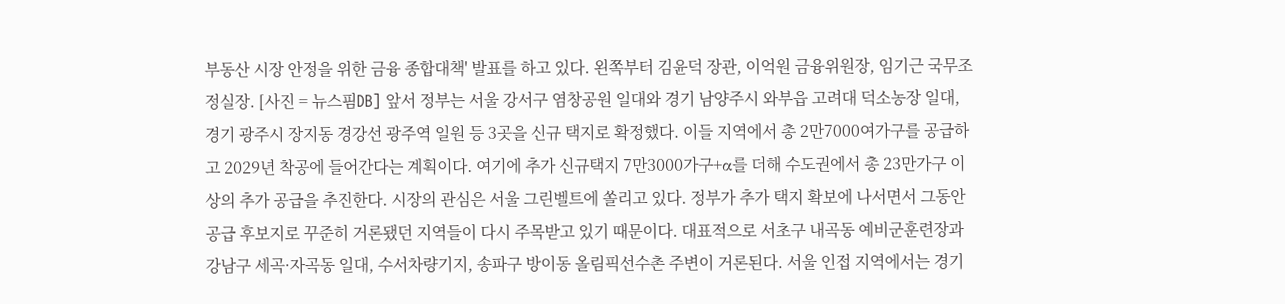부동산 시장 안정을 위한 금융 종합대책' 발표를 하고 있다. 왼쪽부터 김윤덕 장관, 이억원 금융위원장, 임기근 국무조정실장. [사진 = 뉴스핌DB] 앞서 정부는 서울 강서구 염창공원 일대와 경기 남양주시 와부읍 고려대 덕소농장 일대, 경기 광주시 장지동 경강선 광주역 일원 등 3곳을 신규 택지로 확정했다. 이들 지역에서 총 2만7000여가구를 공급하고 2029년 착공에 들어간다는 계획이다. 여기에 추가 신규택지 7만3000가구+α를 더해 수도권에서 총 23만가구 이상의 추가 공급을 추진한다. 시장의 관심은 서울 그린벨트에 쏠리고 있다. 정부가 추가 택지 확보에 나서면서 그동안 공급 후보지로 꾸준히 거론됐던 지역들이 다시 주목받고 있기 때문이다. 대표적으로 서초구 내곡동 예비군훈련장과 강남구 세곡·자곡동 일대, 수서차량기지, 송파구 방이동 올림픽선수촌 주변이 거론된다. 서울 인접 지역에서는 경기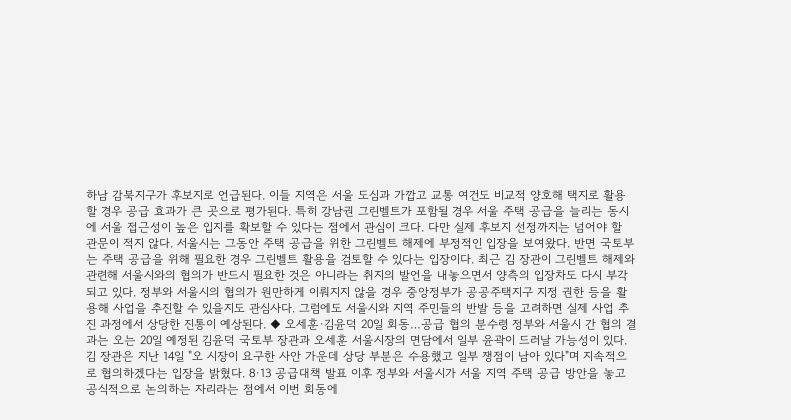하남 감북지구가 후보지로 언급된다. 이들 지역은 서울 도심과 가깝고 교통 여건도 비교적 양호해 택지로 활용할 경우 공급 효과가 큰 곳으로 평가된다. 특히 강남권 그린벨트가 포함될 경우 서울 주택 공급을 늘리는 동시에 서울 접근성이 높은 입지를 확보할 수 있다는 점에서 관심이 크다. 다만 실제 후보지 선정까지는 넘어야 할 관문이 적지 않다. 서울시는 그동안 주택 공급을 위한 그린벨트 해제에 부정적인 입장을 보여왔다. 반면 국토부는 주택 공급을 위해 필요한 경우 그린벨트 활용을 검토할 수 있다는 입장이다. 최근 김 장관이 그린벨트 해제와 관련해 서울시와의 협의가 반드시 필요한 것은 아니라는 취지의 발언을 내놓으면서 양측의 입장차도 다시 부각되고 있다. 정부와 서울시의 협의가 원만하게 이뤄지지 않을 경우 중앙정부가 공공주택지구 지정 권한 등을 활용해 사업을 추진할 수 있을지도 관심사다. 그럼에도 서울시와 지역 주민들의 반발 등을 고려하면 실제 사업 추진 과정에서 상당한 진통이 예상된다. ◆ 오세훈·김윤덕 20일 회동…공급 협의 분수령 정부와 서울시 간 협의 결과는 오는 20일 예정된 김윤덕 국토부 장관과 오세훈 서울시장의 면담에서 일부 윤곽이 드러날 가능성이 있다. 김 장관은 지난 14일 "오 시장이 요구한 사안 가운데 상당 부분은 수용했고 일부 쟁점이 남아 있다"며 지속적으로 협의하겠다는 입장을 밝혔다. 8·13 공급대책 발표 이후 정부와 서울시가 서울 지역 주택 공급 방안을 놓고 공식적으로 논의하는 자리라는 점에서 이번 회동에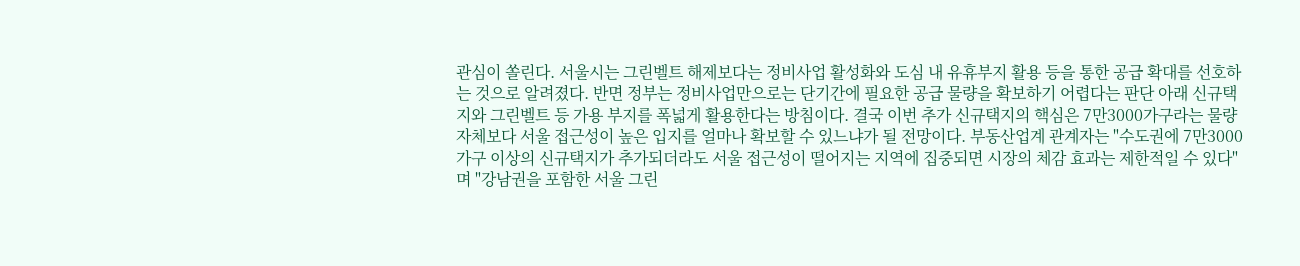관심이 쏠린다. 서울시는 그린벨트 해제보다는 정비사업 활성화와 도심 내 유휴부지 활용 등을 통한 공급 확대를 선호하는 것으로 알려졌다. 반면 정부는 정비사업만으로는 단기간에 필요한 공급 물량을 확보하기 어렵다는 판단 아래 신규택지와 그린벨트 등 가용 부지를 폭넓게 활용한다는 방침이다. 결국 이번 추가 신규택지의 핵심은 7만3000가구라는 물량 자체보다 서울 접근성이 높은 입지를 얼마나 확보할 수 있느냐가 될 전망이다. 부동산업계 관계자는 "수도권에 7만3000가구 이상의 신규택지가 추가되더라도 서울 접근성이 떨어지는 지역에 집중되면 시장의 체감 효과는 제한적일 수 있다"며 "강남권을 포함한 서울 그린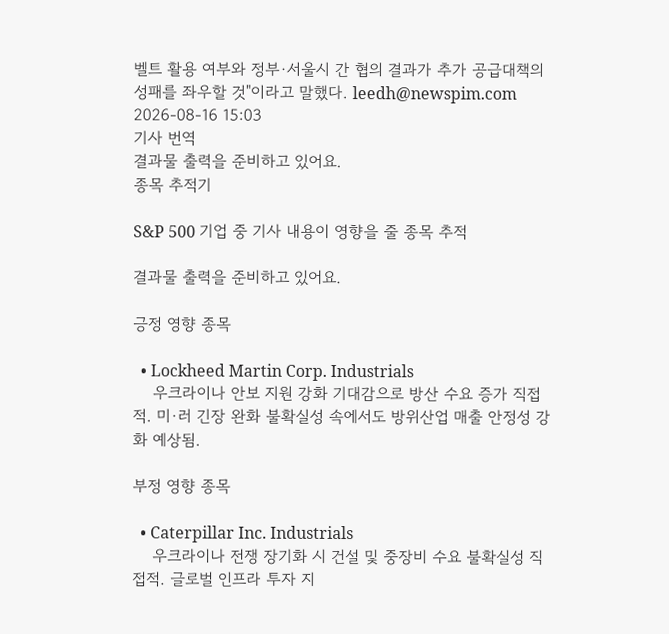벨트 활용 여부와 정부·서울시 간 협의 결과가 추가 공급대책의 성패를 좌우할 것"이라고 말했다. leedh@newspim.com 2026-08-16 15:03
기사 번역
결과물 출력을 준비하고 있어요.
종목 추적기

S&P 500 기업 중 기사 내용이 영향을 줄 종목 추적

결과물 출력을 준비하고 있어요.

긍정 영향 종목

  • Lockheed Martin Corp. Industrials
    우크라이나 안보 지원 강화 기대감으로 방산 수요 증가 직접적. 미·러 긴장 완화 불확실성 속에서도 방위산업 매출 안정성 강화 예상됨.

부정 영향 종목

  • Caterpillar Inc. Industrials
    우크라이나 전쟁 장기화 시 건설 및 중장비 수요 불확실성 직접적. 글로벌 인프라 투자 지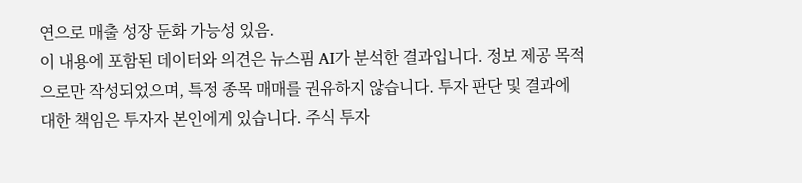연으로 매출 성장 둔화 가능성 있음.
이 내용에 포함된 데이터와 의견은 뉴스핌 AI가 분석한 결과입니다. 정보 제공 목적으로만 작성되었으며, 특정 종목 매매를 권유하지 않습니다. 투자 판단 및 결과에 대한 책임은 투자자 본인에게 있습니다. 주식 투자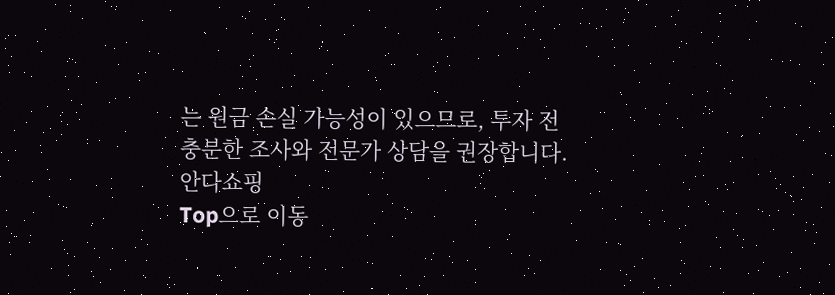는 원금 손실 가능성이 있으므로, 투자 전 충분한 조사와 전문가 상담을 권장합니다.
안다쇼핑
Top으로 이동